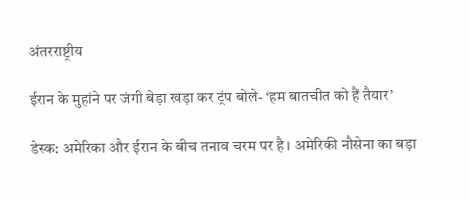अंतरराष्ट्रीय

ईरान के मुहांने पर जंगी बेड़ा खड़ा कर ट्रंप बोले- ‘हम बातचीत को हैं तैयार’

डेस्क: अमेरिका और ईरान के बीच तनाव चरम पर है। अमेरिकी नौसेना का बड़ा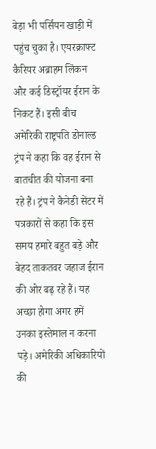बेड़ा भी पर्सियन खाड़ी में पहुंच चुका है। एयरक्राफ्ट कैरियर अब्राहम लिंकन और कई डिस्ट्रॉयर ईरान के निकट हैं। इसी बीच अमेरिकी राष्ट्रपति डोनाल्ड ट्रंप ने कहा कि वह ईरान से बातचीत की योजना बना रहे हैं। ट्रंप ने कैनेडी सेंटर में पत्रकारों से कहा कि इस समय हमारे बहुत बड़े और बेहद ताकतवर जहाज ईरान की ओर बढ़ रहे हैं। यह अच्छा होगा अगर हमें उनका इस्तेमाल न करना पड़े। अमेरिकी अधिकारियों की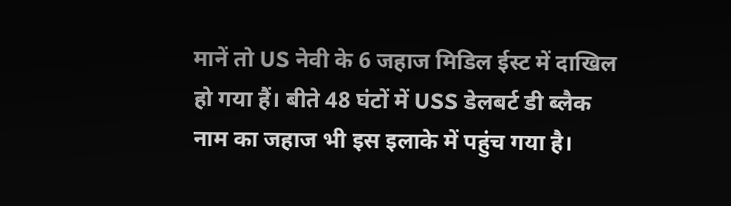मानें तो US नेवी के 6 जहाज मिडिल ईस्ट में दाखिल हो गया हैं। बीते 48 घंटों में USS डेलबर्ट डी ब्लैक नाम का जहाज भी इस इलाके में पहुंच गया है।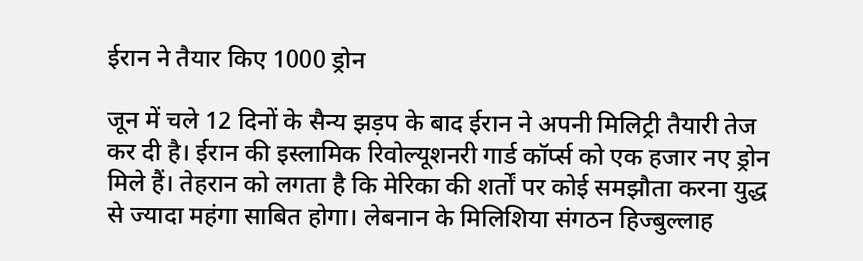ईरान ने तैयार किए 1000 ड्रोन

जून में चले 12 दिनों के सैन्य झड़प के बाद ईरान ने अपनी मिलिट्री तैयारी तेज कर दी है। ईरान की इस्लामिक रिवोल्यूशनरी गार्ड कॉर्प्स को एक हजार नए ड्रोन मिले हैं। तेहरान को लगता है कि मेरिका की शर्तों पर कोई समझौता करना युद्ध से ज्यादा महंगा साबित होगा। लेबनान के मिलिशिया संगठन हिज्बुल्लाह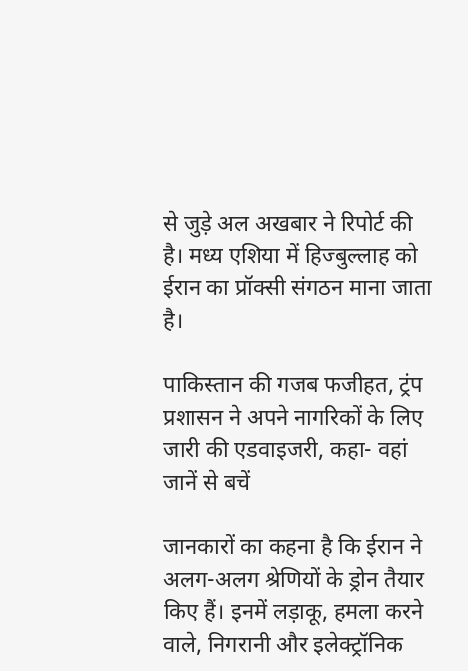से जुड़े अल अखबार ने रिपोर्ट की है। मध्य एशिया में हिज्बुल्लाह को ईरान का प्रॉक्सी संगठन माना जाता है।

पाकिस्तान की गजब फजीहत, ट्रंप प्रशासन ने अपने नागरिकों के लिए जारी की एडवाइजरी, कहा- वहां जानें से बचें

जानकारों का कहना है कि ईरान ने अलग-अलग श्रेणियों के ड्रोन तैयार किए हैं। इनमें लड़ाकू, हमला करने वाले, निगरानी और इलेक्ट्रॉनिक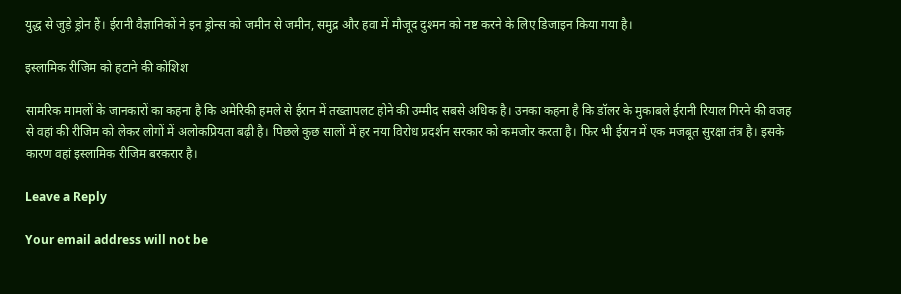युद्ध से जुड़े ड्रोन हैं। ईरानी वैज्ञानिकों ने इन ड्रोन्स को जमीन से जमीन, समुद्र और हवा में मौजूद दुश्मन को नष्ट करने के लिए डिजाइन किया गया है।

इस्लामिक रीजिम को हटाने की कोशिश

सामरिक मामलों के जानकारों का कहना है कि अमेरिकी हमले से ईरान में तख्तापलट होने की उम्मीद सबसे अधिक है। उनका कहना है कि डॉलर के मुकाबले ईरानी रियाल गिरने की वजह से वहां की रीजिम को लेकर लोगों में अलोकप्रियता बढ़ी है। पिछले कुछ सालों में हर नया विरोध प्रदर्शन सरकार को कमजोर करता है। फिर भी ईरान में एक मजबूत सुरक्षा तंत्र है। इसके कारण वहां इस्लामिक रीजिम बरकरार है।

Leave a Reply

Your email address will not be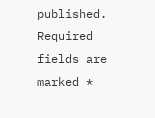published. Required fields are marked *